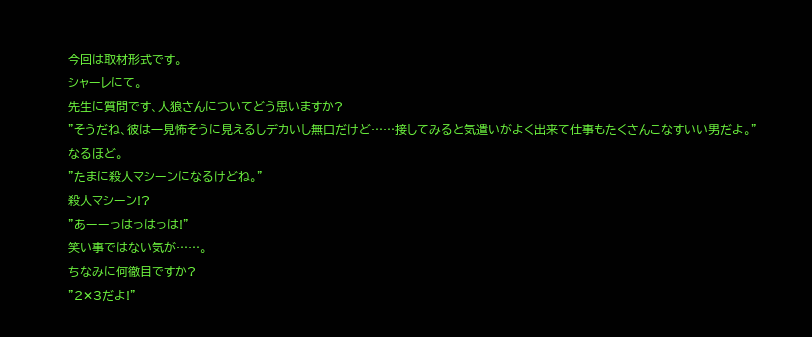今回は取材形式です。
シャーレにて。
先生に質問です、人狼さんについてどう思いますか?
"そうだね、彼は一見怖そうに見えるしデカいし無口だけど……接してみると気遣いがよく出来て仕事もたくさんこなすいい男だよ。"
なるほど。
"たまに殺人マシーンになるけどね。"
殺人マシーン!?
"あーーっはっはっは!"
笑い事ではない気が……。
ちなみに何徹目ですか?
"2✕3だよ!"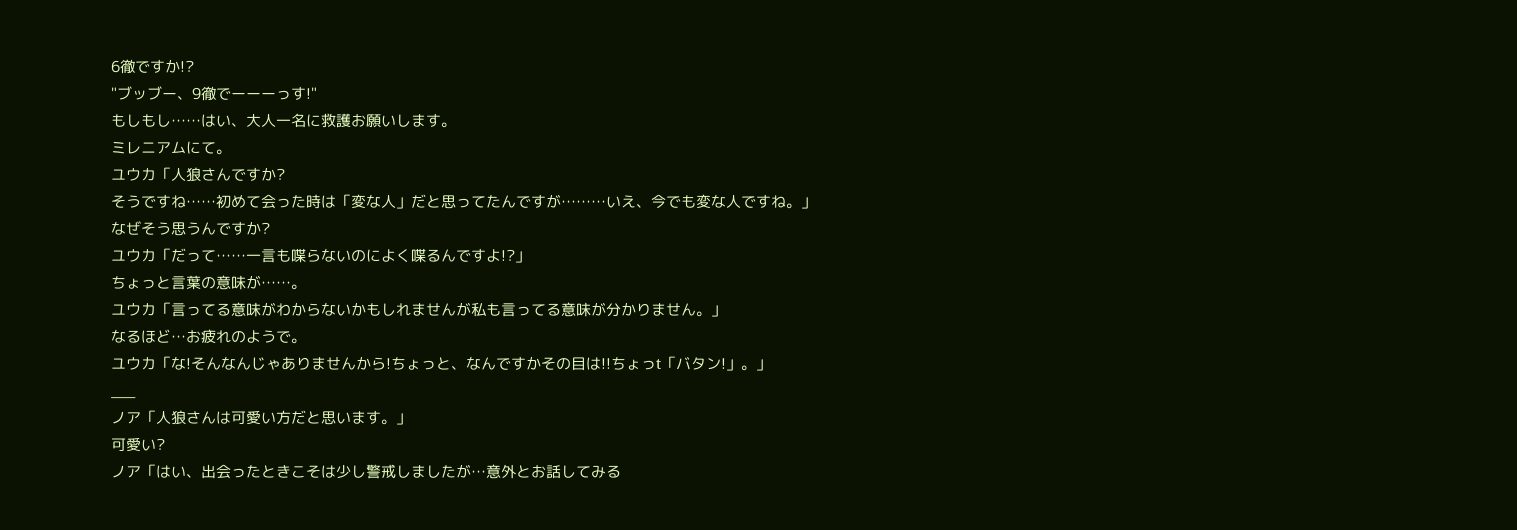6徹ですか!?
"ブッブー、9徹でーーーっす!"
もしもし……はい、大人一名に救護お願いします。
ミレニアムにて。
ユウカ「人狼さんですか?
そうですね……初めて会った時は「変な人」だと思ってたんですが………いえ、今でも変な人ですね。」
なぜそう思うんですか?
ユウカ「だって……一言も喋らないのによく喋るんですよ!?」
ちょっと言葉の意味が……。
ユウカ「言ってる意味がわからないかもしれませんが私も言ってる意味が分かりません。」
なるほど…お疲れのようで。
ユウカ「な!そんなんじゃありませんから!ちょっと、なんですかその目は!!ちょっt「バタン!」。」
___
ノア「人狼さんは可愛い方だと思います。」
可愛い?
ノア「はい、出会ったときこそは少し警戒しましたが…意外とお話してみる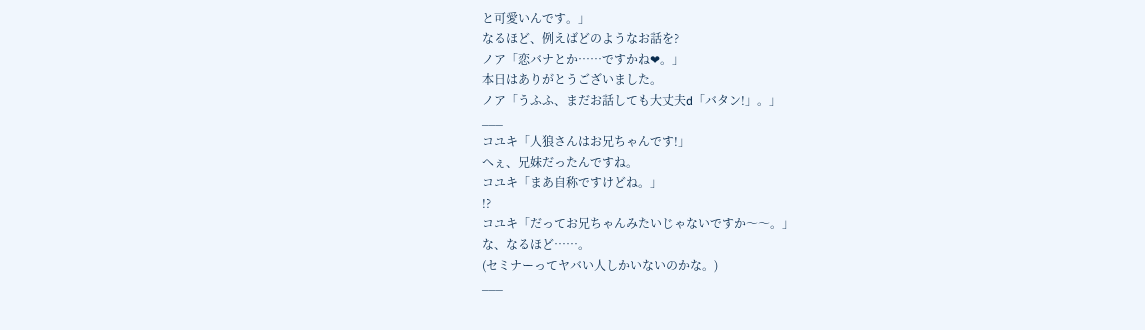と可愛いんです。」
なるほど、例えばどのようなお話を?
ノア「恋バナとか……ですかね❤。」
本日はありがとうございました。
ノア「うふふ、まだお話しても大丈夫d「バタン!」。」
___
コユキ「人狼さんはお兄ちゃんです!」
へぇ、兄妹だったんですね。
コユキ「まあ自称ですけどね。」
!?
コユキ「だってお兄ちゃんみたいじゃないですか〜〜。」
な、なるほど……。
(セミナーってヤバい人しかいないのかな。)
___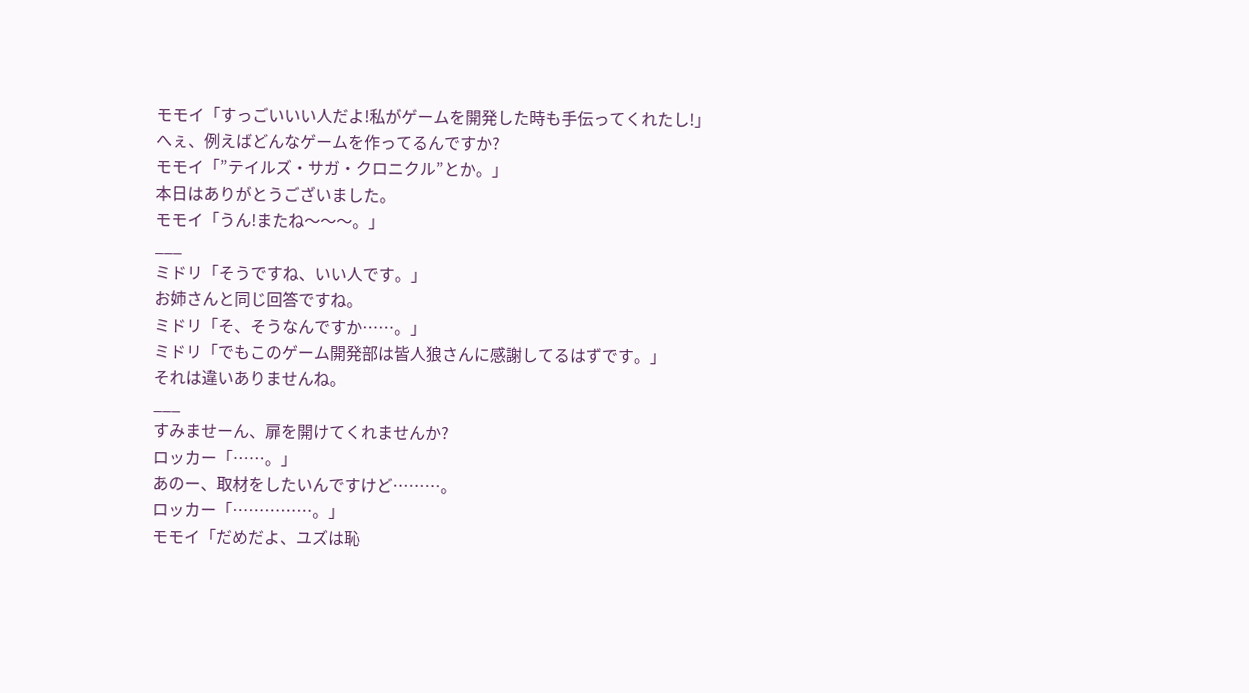モモイ「すっごいいい人だよ!私がゲームを開発した時も手伝ってくれたし!」
へぇ、例えばどんなゲームを作ってるんですか?
モモイ「”テイルズ・サガ・クロニクル”とか。」
本日はありがとうございました。
モモイ「うん!またね〜〜〜。」
___
ミドリ「そうですね、いい人です。」
お姉さんと同じ回答ですね。
ミドリ「そ、そうなんですか……。」
ミドリ「でもこのゲーム開発部は皆人狼さんに感謝してるはずです。」
それは違いありませんね。
___
すみませーん、扉を開けてくれませんか?
ロッカー「……。」
あのー、取材をしたいんですけど………。
ロッカー「……………。」
モモイ「だめだよ、ユズは恥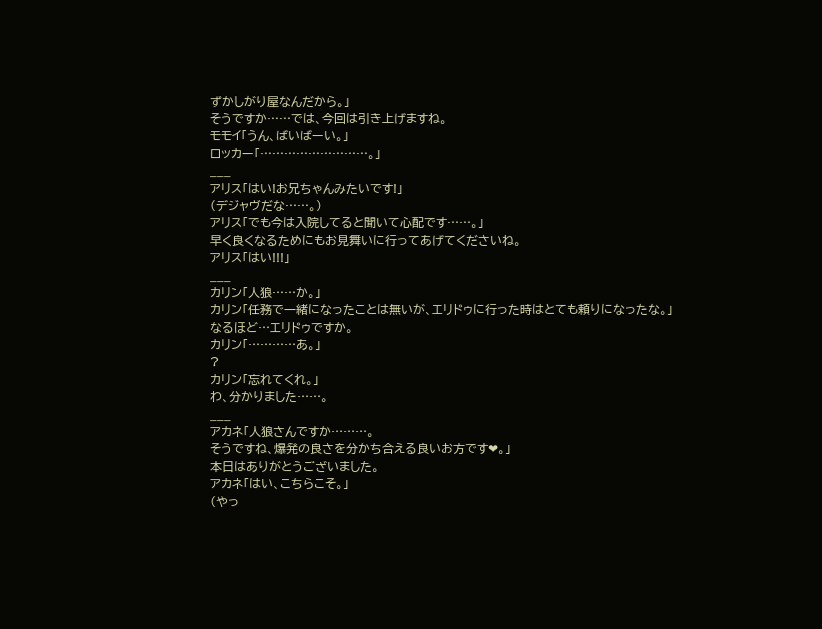ずかしがり屋なんだから。」
そうですか……では、今回は引き上げますね。
モモイ「うん、ばいばーい。」
ロッカー「………………………。」
___
アリス「はい!お兄ちゃんみたいです!」
(デジャヴだな……。)
アリス「でも今は入院してると聞いて心配です……。」
早く良くなるためにもお見舞いに行ってあげてくださいね。
アリス「はい!!!」
___
カリン「人狼……か。」
カリン「任務で一緒になったことは無いが、エリドゥに行った時はとても頼りになったな。」
なるほど…エリドゥですか。
カリン「…………あ。」
?
カリン「忘れてくれ。」
わ、分かりました……。
___
アカネ「人狼さんですか………。
そうですね、爆発の良さを分かち合える良いお方です❤。」
本日はありがとうございました。
アカネ「はい、こちらこそ。」
(やっ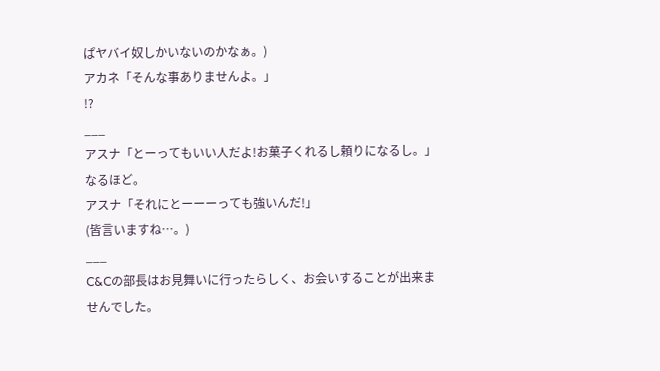ぱヤバイ奴しかいないのかなぁ。)
アカネ「そんな事ありませんよ。」
!?
___
アスナ「とーってもいい人だよ!お菓子くれるし頼りになるし。」
なるほど。
アスナ「それにとーーーっても強いんだ!」
(皆言いますね…。)
___
C&Cの部長はお見舞いに行ったらしく、お会いすることが出来ませんでした。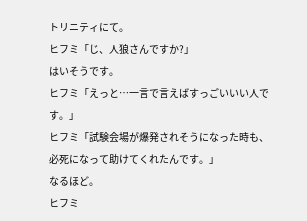トリニティにて。
ヒフミ「じ、人狼さんですか?」
はいそうです。
ヒフミ「えっと…一言で言えばすっごいいい人です。」
ヒフミ「試験会場が爆発されそうになった時も、必死になって助けてくれたんです。」
なるほど。
ヒフミ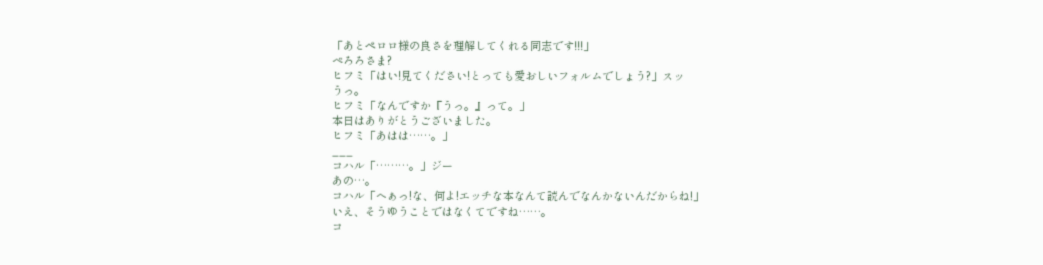「あとペロロ様の良さを理解してくれる同志です!!!」
ぺろろさま?
ヒフミ「はい!見てください!とっても愛おしいフォルムでしょう?」スッ
うっ。
ヒフミ「なんですか『うっ。』って。」
本日はありがとうございました。
ヒフミ「あはは……。」
___
コハル「………。」ジー
あの…。
コハル「へぁっ!な、何よ!エッチな本なんて読んでなんかないんだからね!」
いえ、そうゆうことではなくてですね……。
コ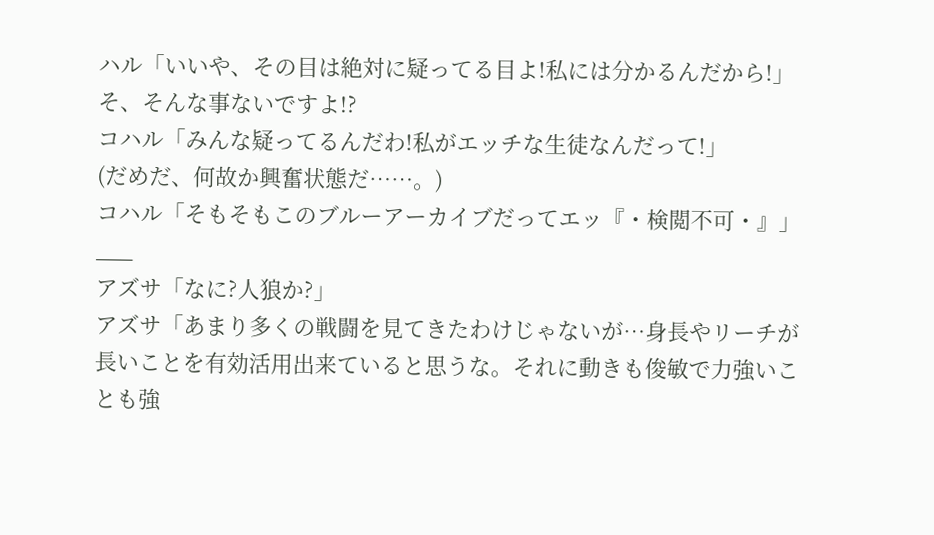ハル「いいや、その目は絶対に疑ってる目よ!私には分かるんだから!」
そ、そんな事ないですよ!?
コハル「みんな疑ってるんだわ!私がエッチな生徒なんだって!」
(だめだ、何故か興奮状態だ……。)
コハル「そもそもこのブルーアーカイブだってエッ『・検閲不可・』」
___
アズサ「なに?人狼か?」
アズサ「あまり多くの戦闘を見てきたわけじゃないが…身長やリーチが長いことを有効活用出来ていると思うな。それに動きも俊敏で力強いことも強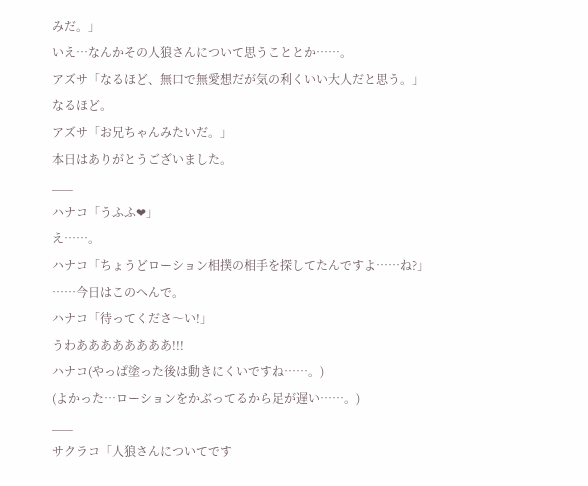みだ。」
いえ…なんかその人狼さんについて思うこととか……。
アズサ「なるほど、無口で無愛想だが気の利くいい大人だと思う。」
なるほど。
アズサ「お兄ちゃんみたいだ。」
本日はありがとうございました。
___
ハナコ「うふふ❤」
え……。
ハナコ「ちょうどローション相撲の相手を探してたんですよ……ね?」
……今日はこのへんで。
ハナコ「待ってくださ〜い!」
うわああああああああ!!!
ハナコ(やっぱ塗った後は動きにくいですね……。)
(よかった…ローションをかぶってるから足が遅い……。)
___
サクラコ「人狼さんについてです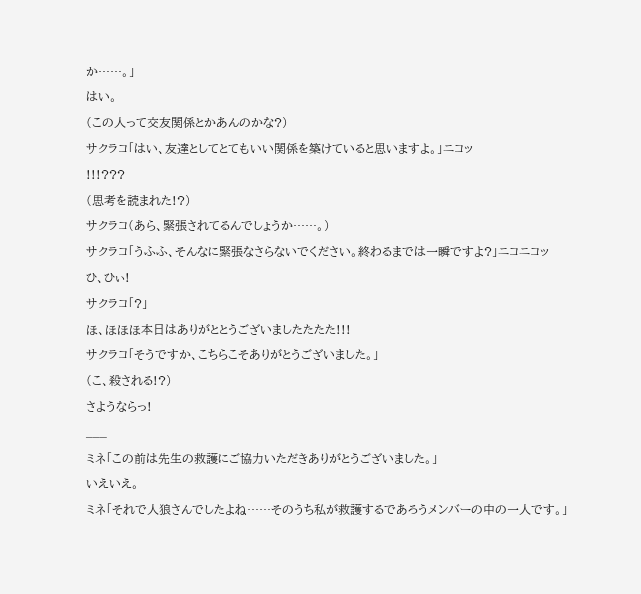か……。」
はい。
(この人って交友関係とかあんのかな?)
サクラコ「はい、友達としてとてもいい関係を築けていると思いますよ。」ニコッ
!!!???
(思考を読まれた!?)
サクラコ(あら、緊張されてるんでしょうか……。)
サクラコ「うふふ、そんなに緊張なさらないでください。終わるまでは一瞬ですよ?」ニコニコッ
ひ、ひぃ!
サクラコ「?」
ほ、ほほほ本日はありがととうございましたたたた!!!
サクラコ「そうですか、こちらこそありがとうございました。」
(こ、殺される!?)
さようならっ!
___
ミネ「この前は先生の救護にご協力いただきありがとうございました。」
いえいえ。
ミネ「それで人狼さんでしたよね……そのうち私が救護するであろうメンバーの中の一人です。」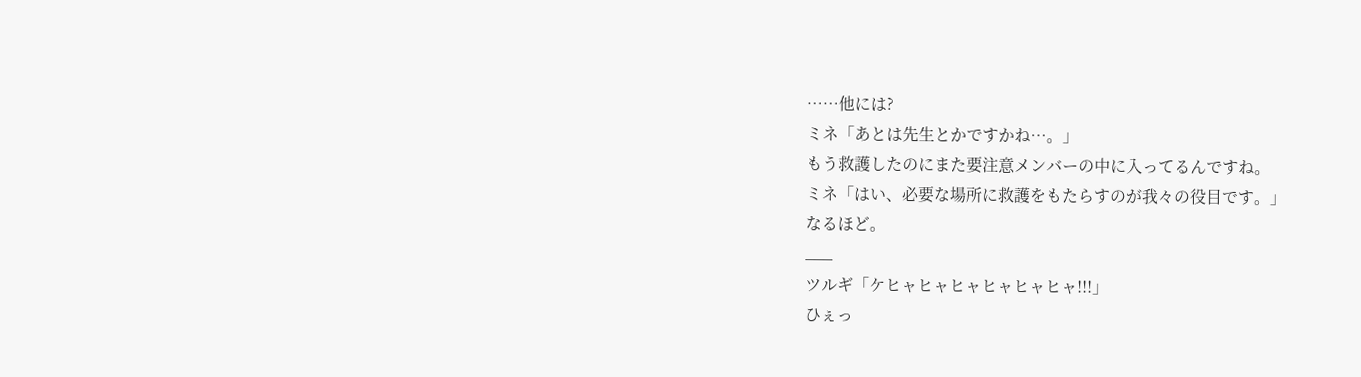……他には?
ミネ「あとは先生とかですかね…。」
もう救護したのにまた要注意メンバーの中に入ってるんですね。
ミネ「はい、必要な場所に救護をもたらすのが我々の役目です。」
なるほど。
___
ツルギ「ケヒャヒャヒャヒャヒャヒャ!!!」
ひぇっ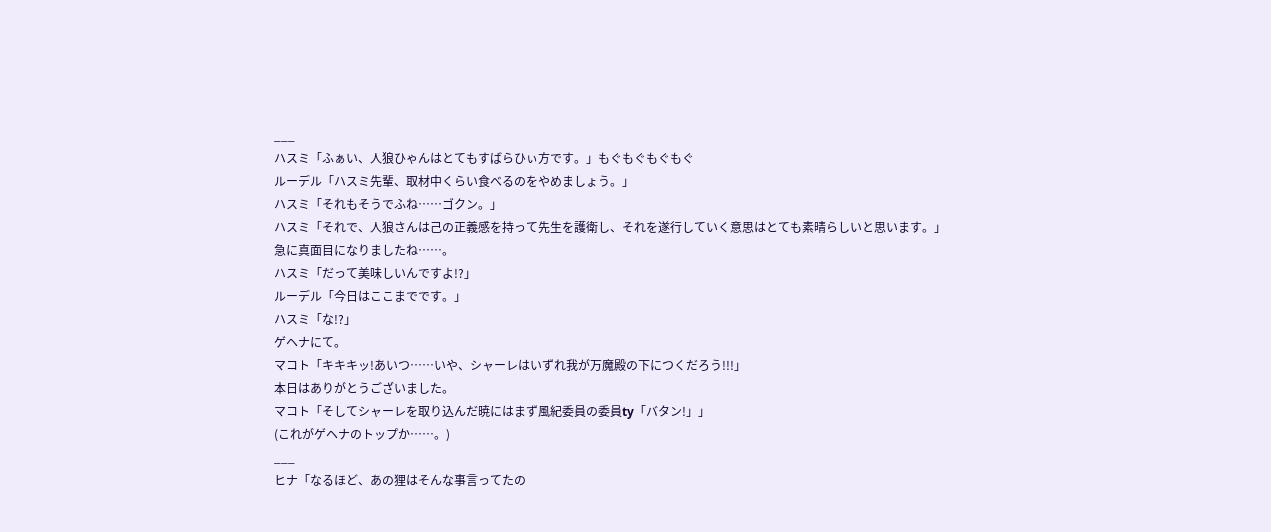___
ハスミ「ふぁい、人狼ひゃんはとてもすばらひぃ方です。」もぐもぐもぐもぐ
ルーデル「ハスミ先輩、取材中くらい食べるのをやめましょう。」
ハスミ「それもそうでふね……ゴクン。」
ハスミ「それで、人狼さんは己の正義感を持って先生を護衛し、それを遂行していく意思はとても素晴らしいと思います。」
急に真面目になりましたね……。
ハスミ「だって美味しいんですよ!?」
ルーデル「今日はここまでです。」
ハスミ「な!?」
ゲヘナにて。
マコト「キキキッ!あいつ……いや、シャーレはいずれ我が万魔殿の下につくだろう!!!」
本日はありがとうございました。
マコト「そしてシャーレを取り込んだ暁にはまず風紀委員の委員ty「バタン!」」
(これがゲヘナのトップか……。)
___
ヒナ「なるほど、あの狸はそんな事言ってたの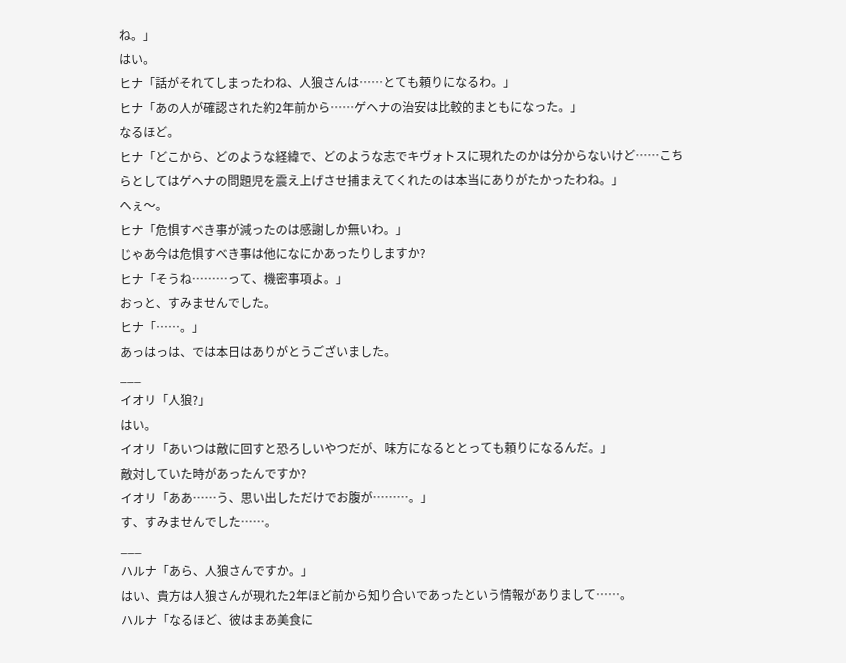ね。」
はい。
ヒナ「話がそれてしまったわね、人狼さんは……とても頼りになるわ。」
ヒナ「あの人が確認された約2年前から……ゲヘナの治安は比較的まともになった。」
なるほど。
ヒナ「どこから、どのような経緯で、どのような志でキヴォトスに現れたのかは分からないけど……こちらとしてはゲヘナの問題児を震え上げさせ捕まえてくれたのは本当にありがたかったわね。」
へぇ〜。
ヒナ「危惧すべき事が減ったのは感謝しか無いわ。」
じゃあ今は危惧すべき事は他になにかあったりしますか?
ヒナ「そうね………って、機密事項よ。」
おっと、すみませんでした。
ヒナ「……。」
あっはっは、では本日はありがとうございました。
___
イオリ「人狼?」
はい。
イオリ「あいつは敵に回すと恐ろしいやつだが、味方になるととっても頼りになるんだ。」
敵対していた時があったんですか?
イオリ「ああ……う、思い出しただけでお腹が………。」
す、すみませんでした……。
___
ハルナ「あら、人狼さんですか。」
はい、貴方は人狼さんが現れた2年ほど前から知り合いであったという情報がありまして……。
ハルナ「なるほど、彼はまあ美食に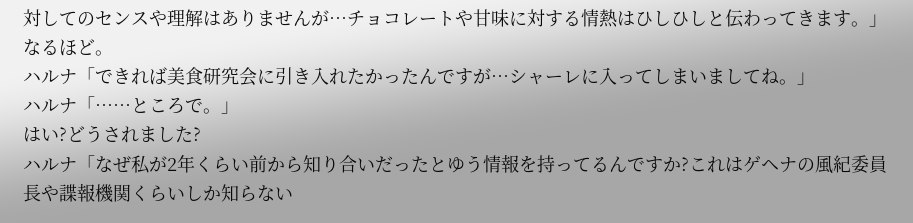対してのセンスや理解はありませんが…チョコレートや甘味に対する情熱はひしひしと伝わってきます。」
なるほど。
ハルナ「できれば美食研究会に引き入れたかったんですが…シャーレに入ってしまいましてね。」
ハルナ「……ところで。」
はい?どうされました?
ハルナ「なぜ私が2年くらい前から知り合いだったとゆう情報を持ってるんですか?これはゲヘナの風紀委員長や諜報機関くらいしか知らない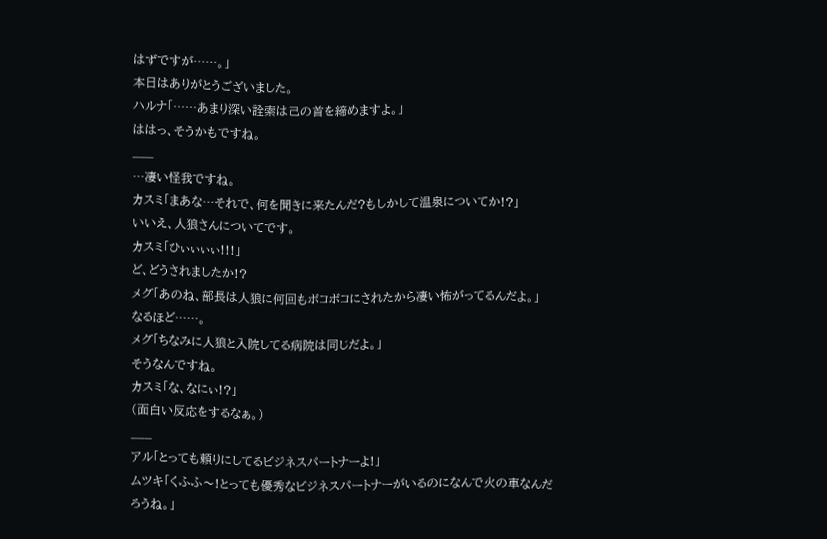はずですが……。」
本日はありがとうございました。
ハルナ「……あまり深い詮索は己の首を締めますよ。」
ははっ、そうかもですね。
___
…凄い怪我ですね。
カスミ「まあな…それで、何を聞きに来たんだ?もしかして温泉についてか!?」
いいえ、人狼さんについてです。
カスミ「ひぃぃぃぃ!!!」
ど、どうされましたか!?
メグ「あのね、部長は人狼に何回もボコボコにされたから凄い怖がってるんだよ。」
なるほど……。
メグ「ちなみに人狼と入院してる病院は同じだよ。」
そうなんですね。
カスミ「な、なにぃ!?」
(面白い反応をするなぁ。)
___
アル「とっても頼りにしてるビジネスパートナーよ!」
ムツキ「くふふ〜!とっても優秀なビジネスパートナーがいるのになんで火の車なんだろうね。」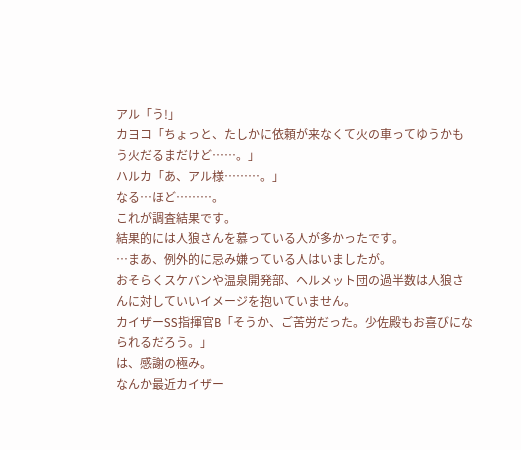アル「う!」
カヨコ「ちょっと、たしかに依頼が来なくて火の車ってゆうかもう火だるまだけど……。」
ハルカ「あ、アル様………。」
なる…ほど………。
これが調査結果です。
結果的には人狼さんを慕っている人が多かったです。
…まあ、例外的に忌み嫌っている人はいましたが。
おそらくスケバンや温泉開発部、ヘルメット団の過半数は人狼さんに対していいイメージを抱いていません。
カイザーSS指揮官B「そうか、ご苦労だった。少佐殿もお喜びになられるだろう。」
は、感謝の極み。
なんか最近カイザー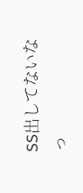SS出してないなっ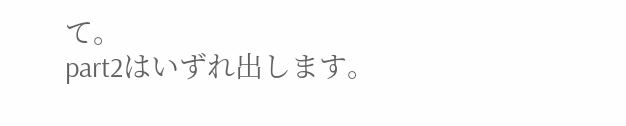て。
part2はいずれ出します。